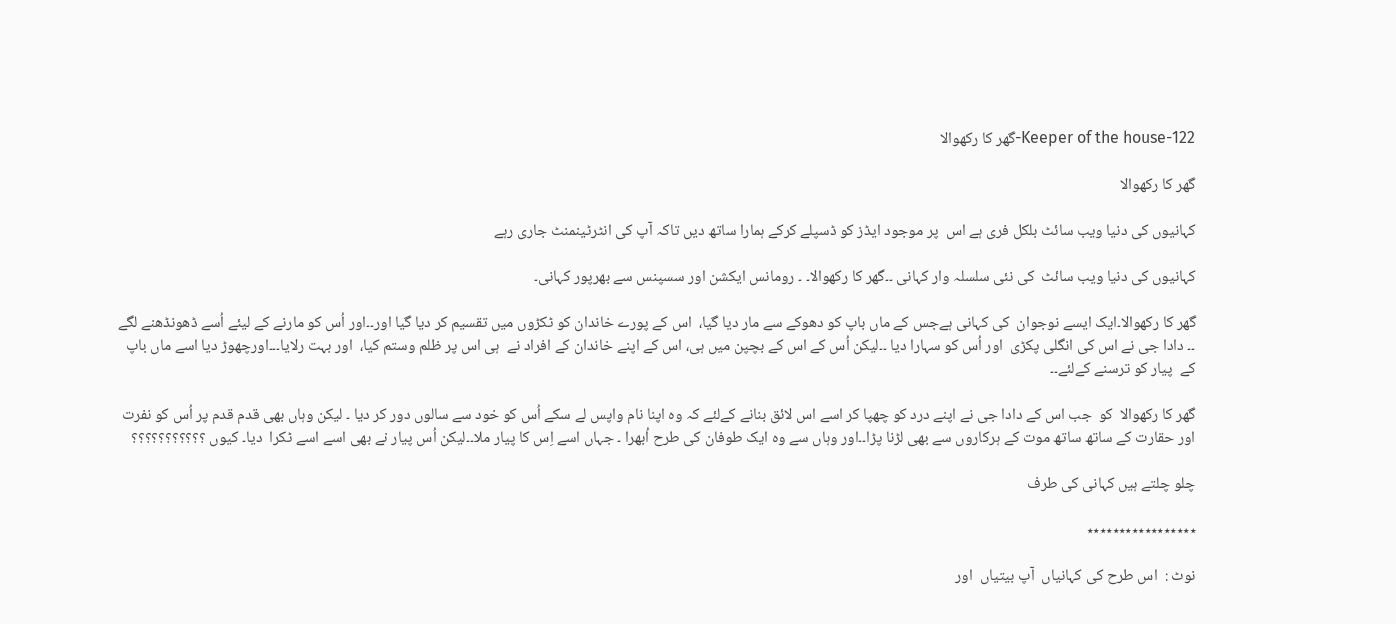Keeper of the house-122-گھر کا رکھوالا

گھر کا رکھوالا

کہانیوں کی دنیا ویب سائٹ بلکل فری ہے اس  پر موجود ایڈز کو ڈسپلے کرکے ہمارا ساتھ دیں تاکہ آپ کی انٹرٹینمنٹ جاری رہے

کہانیوں کی دنیا ویب سائٹ  کی نئی سلسلہ وار کہانی ۔۔گھر کا رکھوالا۔ ۔ رومانس ایکشن اور سسپنس سے بھرپور کہانی۔

گھر کا رکھوالا۔ایک ایسے نوجوان  کی کہانی ہےجس کے ماں باپ کو دھوکے سے مار دیا گیا،  اس کے پورے خاندان کو ٹکڑوں میں تقسیم کر دیا گیا اور۔۔اور اُس کو مارنے کے لیئے اُسے ڈھونڈھنے لگے ۔۔ دادا جی نے اس کی انگلی پکڑی  اور اُس کو سہارا دیا ۔۔لیکن اُس کے اس کے بچپن میں ہی، اس کے اپنے خاندان کے افراد نے  ہی اس پر ظلم وستم کیا،  اور بہت رلایا۔۔۔اورچھوڑ دیا اسے ماں باپ کے  پیار کو ترسنے کےلئے۔۔

گھر کا رکھوالا  کو  جب اس کے دادا جی نے اپنے درد کو چھپا کر اسے اس لائق بنانے کےلئے کہ وہ اپنا نام واپس لے سکے اُس کو خود سے سالوں دور کر دیا ۔ لیکن وہاں بھی قدم قدم پر اُس کو نفرت اور حقارت کے ساتھ ساتھ موت کے ہرکاروں سے بھی لڑنا پڑا۔۔اور وہاں سے وہ ایک طوفان کی طرح اُبھرا ۔ جہاں اسے اِس کا پیار ملا۔۔لیکن اُس پیار نے بھی اسے اسے ٹکرا  دیا۔ کیوں ؟؟؟؟؟؟؟؟؟؟؟

چلو چلتے ہیں کہانی کی طرف

٭٭٭٭٭٭٭٭٭٭٭٭٭٭٭٭٭

نوٹ :  اس طرح کی کہانیاں  آپ بیتیاں  اور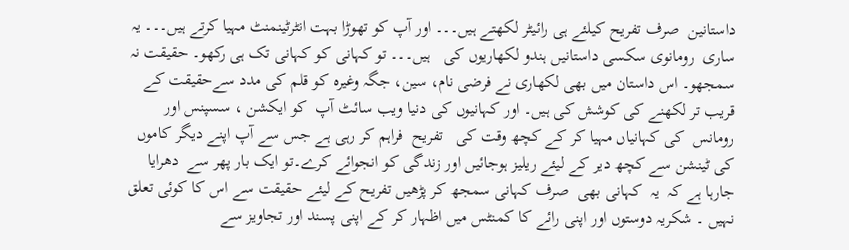داستانین  صرف تفریح کیلئے ہی رائیٹر لکھتے ہیں۔۔۔ اور آپ کو تھوڑا بہت انٹرٹینمنٹ مہیا کرتے ہیں۔۔۔ یہ  ساری  رومانوی سکسی داستانیں ہندو لکھاریوں کی   ہیں۔۔۔ تو کہانی کو کہانی تک ہی رکھو۔ حقیقت نہ سمجھو۔ اس داستان میں بھی لکھاری نے فرضی نام، سین، جگہ وغیرہ کو قلم کی مدد سےحقیقت کے قریب تر لکھنے کی کوشش کی ہیں۔ اور کہانیوں کی دنیا ویب سائٹ آپ  کو ایکشن ، سسپنس اور رومانس  کی کہانیاں مہیا کر کے کچھ وقت کی   تفریح  فراہم کر رہی ہے جس سے آپ اپنے دیگر کاموں  کی ٹینشن سے کچھ دیر کے لیئے ریلیز ہوجائیں اور زندگی کو انجوائے کرے۔تو ایک بار پھر سے  دھرایا جارہا ہے کہ  یہ  کہانی بھی  صرف کہانی سمجھ کر پڑھیں تفریح کے لیئے حقیقت سے اس کا کوئی تعلق نہیں ۔ شکریہ دوستوں اور اپنی رائے کا کمنٹس میں اظہار کر کے اپنی پسند اور تجاویز سے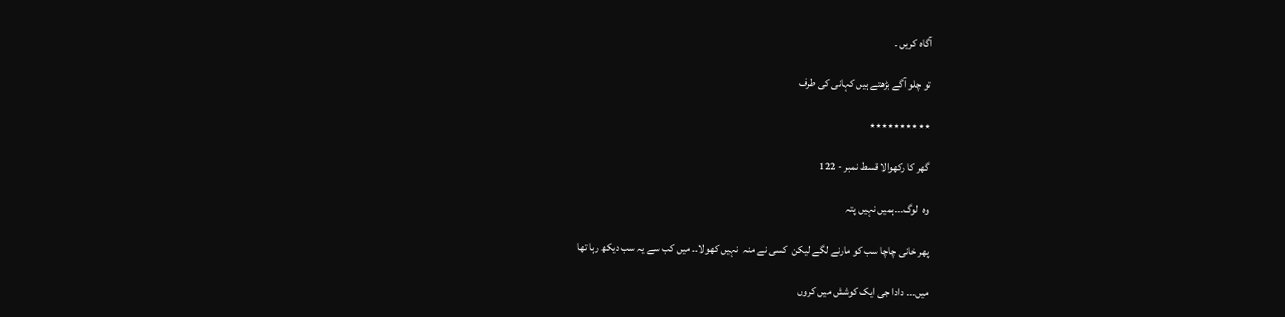آگاہ کریں ۔

تو چلو آگے بڑھتے ہیں کہانی کی طرف

٭٭٭٭٭٭٭٭٭٭

گھر کا رکھوالا قسط نمبر - 122

وہ  لوگ۔۔۔ہمیں نہیں پتہ

پھر خانی چاچا سب کو مارنے لگے لیکن  کسی نے منہ  نہیں کھولا۔۔ میں کب سے یہ سب دیکھ رہا تھا

میں۔۔۔ دادا جی ایک کوشش میں کروں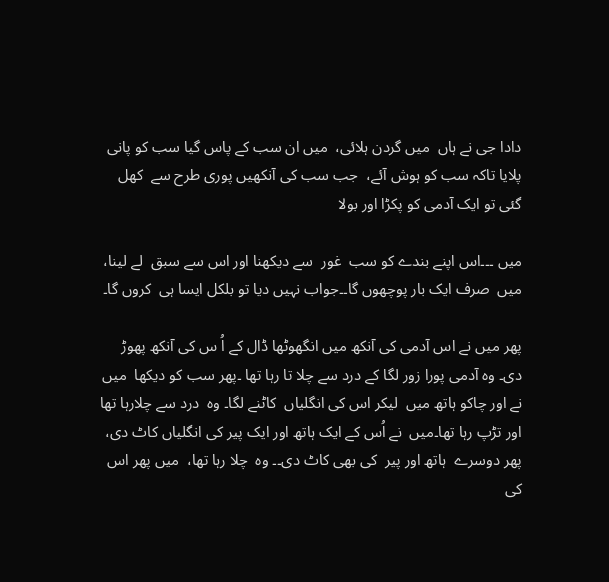دادا جی نے ہاں  میں گردن ہلائی،  میں ان سب کے پاس گیا سب کو پانی پلایا تاکہ سب کو ہوش آئے،  جب سب کی آنکھیں پوری طرح سے  کھل گئی تو ایک آدمی کو پکڑا اور بولا

میں ۔۔۔اس اپنے بندے کو سب  غور  سے دیکھنا اور اس سے سبق  لے لینا، میں  صرف ایک بار پوچھوں گا۔۔جواب نہیں دیا تو بلکل ایسا ہی  کروں گا۔

پھر میں نے اس آدمی کی آنکھ میں انگھوٹھا ڈال کے اُ س کی آنکھ پھوڑ دی۔ وہ آدمی پورا زور لگا کے درد سے چلا تا رہا تھا ۔پھر سب کو دیکھا  میں  نے اور چاکو ہاتھ میں  لیکر اس کی انگلیاں  کاٹنے لگا۔ وہ  درد سے چلارہا تھا اور تڑپ رہا تھا۔میں  نے اُس کے ایک ہاتھ اور ایک پیر کی انگلیاں کاٹ دی،  پھر دوسرے  ہاتھ اور پیر  کی بھی کاٹ دی۔۔ وہ  چلا رہا تھا،  میں پھر اس کی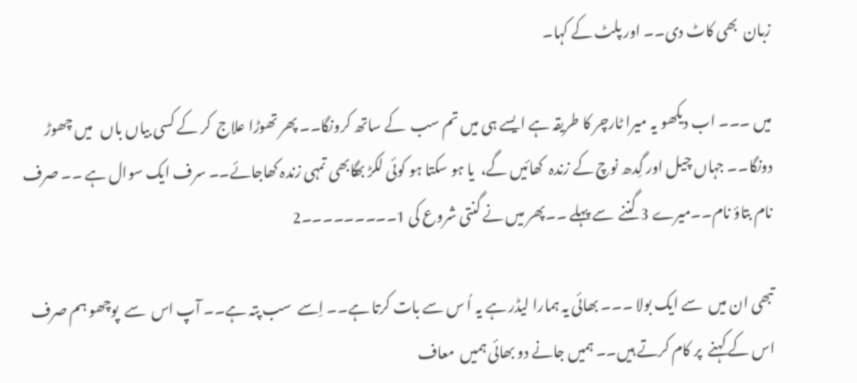زبان  بھی کاٹ دی۔۔ اور پلٹ کے کہا۔

میں ۔۔۔ اب دیکھو یہ میرا ٹارچر کا طریقہ ہے ایسے ہی میں تم سب  کے ساتھ کرونگا۔۔ پھر تھوڑا علاج  کر کے کسی بیاں باں   میں چھوڑ دونگا۔۔ جہاں چیل اور گِدھ نوچ کے زندہ  کھائیں گے،  یا ہو سکتا ہو کوئی لکڑ بھگابھی تمہی زندہ کھاجائے۔۔ سرف ایک سوال ہے ۔۔ صرف نام بتاؤ نام۔۔میرے 3 گننے  سے پہلے ۔۔پھر میں نے گنتی شروع کی 1۔۔۔۔۔۔۔۔۔2

تبھی ان میں  سے ایک بولا ۔۔۔ بھائی یہ ہمارا لیڈر ہے یہ اُ س سے بات کرتا ہے۔۔ اِسے  سب پتہ ہے۔۔ آپ اس  سے  پوچھو ہم صرف  اس کے کہنے  پر کام کرتے ہیں۔۔ ہمیں جانے دو بھائی ہمیں  معاف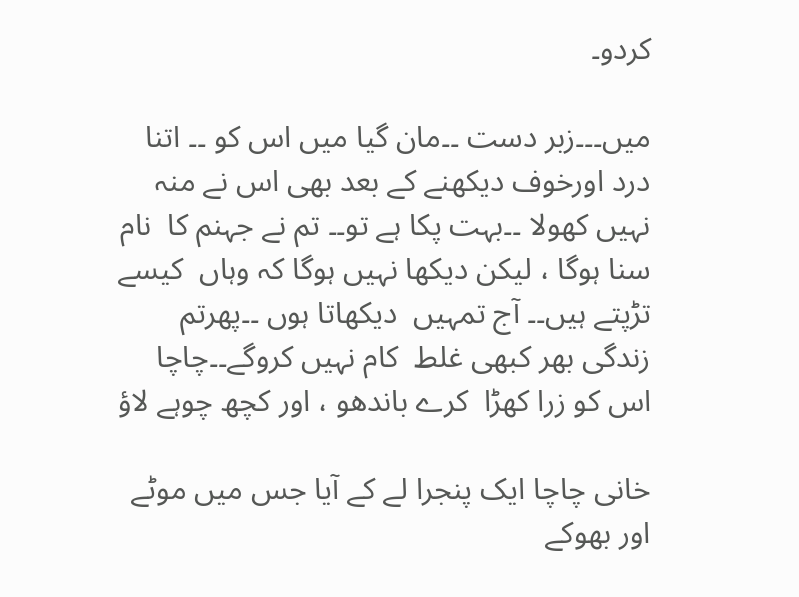کردو۔

میں۔۔۔زبر دست ۔۔مان گیا میں اس کو ۔۔ اتنا درد اورخوف دیکھنے کے بعد بھی اس نے منہ  نہیں کھولا ۔۔بہت پکا ہے تو۔۔ تم نے جہنم کا  نام سنا ہوگا ، لیکن دیکھا نہیں ہوگا کہ وہاں  کیسے تڑپتے ہیں۔۔ آج تمہیں  دیکھاتا ہوں ۔۔پھرتم زندگی بھر کبھی غلط  کام نہیں کروگے۔۔چاچا اس کو زرا کھڑا  کرے باندھو ، اور کچھ چوہے لاؤ

خانی چاچا ایک پنجرا لے کے آیا جس میں موٹے اور بھوکے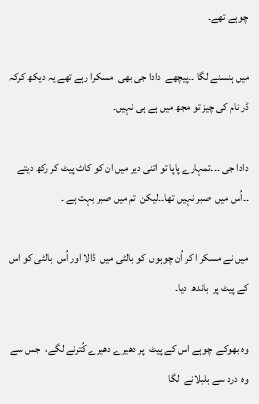چوہے تھے۔

میں ہنسنے لگا ۔۔پیچھے  دادا جی بھی  مسکرا رہے تھے یہ دیکھ کرکہ  ڈر نام کی چیز تو مجھ میں ہے ہی نہیں۔

دادا جی ۔۔۔تمہارے پاپا تو اتنی دیر میں ان کو کاٹ پیٹ کر رکھ دیتے ۔۔اُس میں  صبر نہیں تھا۔۔لیکن  تم میں صبر بہت ہے ۔

میں نے مسکر ا کر اُن چوہوں  کو بالٹی میں  ڈالا اور اُس  بالٹی کو اس کے پیٹ پر  باندھ  دیا۔

وہ بھوکے  چوہے اس کے پیٹ  پر دھیرے دھیرے کُترنے لگے،  جس سے وہ  درد سے بلبلانے  لگا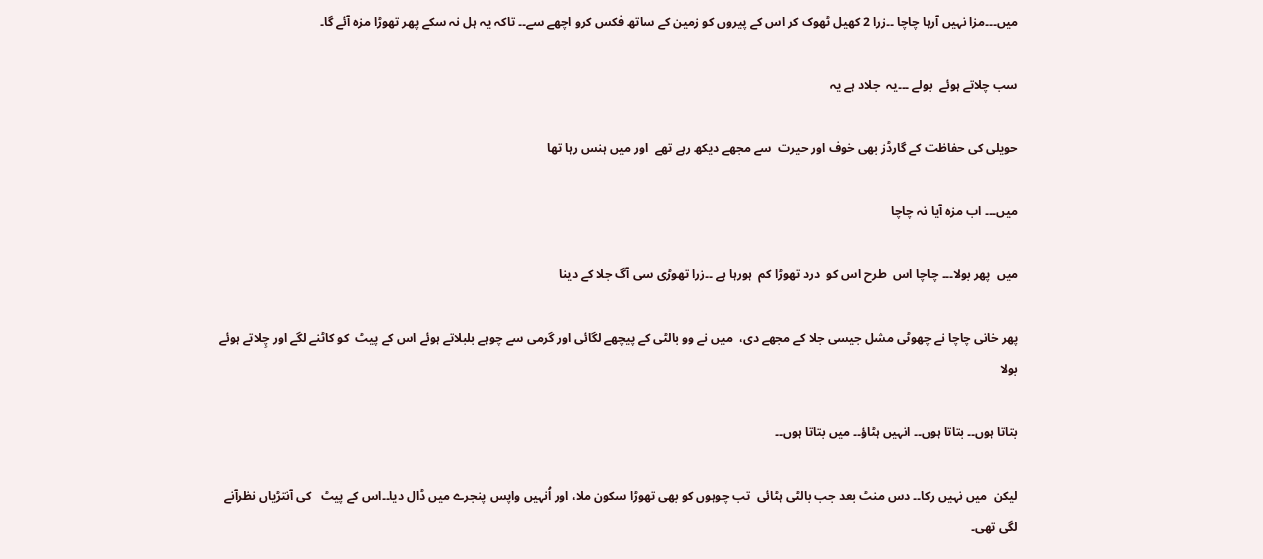میں۔۔۔مزا نہیں آرہا چاچا ۔۔زرا 2 کھیل ٹھوک کر اس کے پیروں کو زمین کے ساتھ فکس کرو اچھے سے۔۔ تاکہ یہ ہل نہ سکے پھر تھوڑا مزہ آئے گا۔

سب چلاتے ہوئے  بولے ۔۔۔یہ  جلاد ہے یہ

حویلی کی حفاظت کے گارڈز بھی خوف اور حیرت  سے مجھے دیکھ رہے تھے  اور میں ہنس رہا تھا

میں۔۔۔ اب مزہ آیا نہ چاچا

میں  پھر بولا۔۔۔ چاچا اس  طرح اس کو  درد تھوڑا کم  ہورہا ہے ۔۔زرا تھوڑی سی آگ جلا کے دینا

پھر خانی چاچا نے چھوٹی مشل جیسی جلا کے مجھے دی،  میں نے وو بالٹی کے پیچھے لگائی اور گرمی سے چوہے بلبلاتے ہوئے اس کے پیٹ  کو کاٹنے لگے اور چِلاتے ہوئے بولا

بتاتا ہوں۔۔ بتاتا ہوں۔۔ انہیں ہٹاؤ۔۔ میں بتاتا ہوں۔۔

لیکن  میں نہیں رکا۔۔ دس منٹ بعد جب بالٹی ہٹائی  تب چوہوں کو بھی تھوڑا سکون ملا، اور اُنہیں واپس پنجرے میں ڈال دیا۔۔اس کے پیٹ   کی آنتڑیاں نظرآنے  لگی تھی۔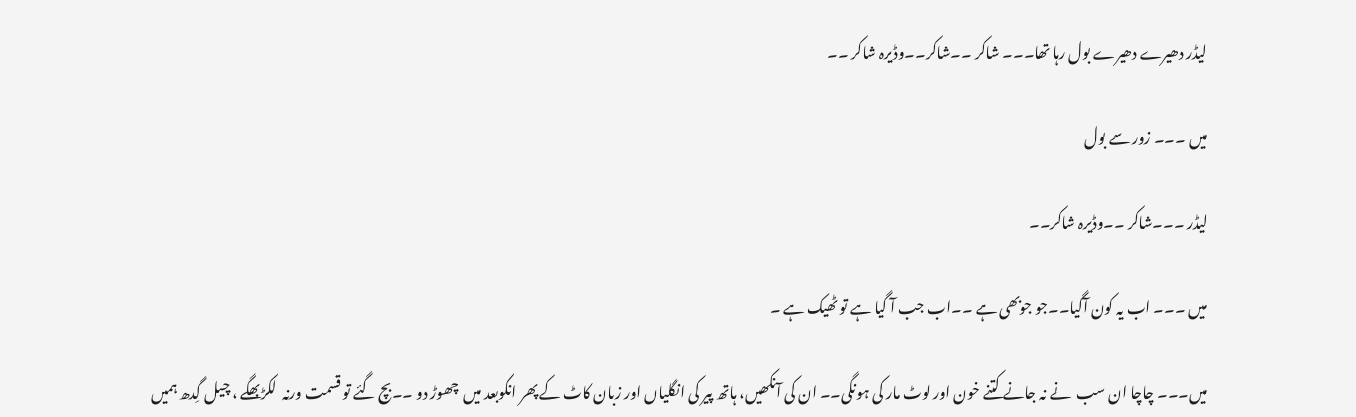لیڈر دھیرے دھیرے بول رہا تھا۔۔۔ شاکر ۔۔شاکر۔۔وڈیرہ شاکر ۔۔

میں ۔۔۔ زور سے بول

لیڈر ۔۔۔شاکر ۔۔وڈیرہ شاکر۔۔

میں ۔۔۔ اب یہ کون آگیا۔۔جو جوبھی ہے ۔۔اب جب آ گیا ہے تو ٹھیک ہے ۔

میں۔۔۔ چاچا ان سب  نے نہ جانے کتنے خون اور لوٹ مار کی ہونگی۔۔ ان کی آنکھیں، ہاتھ پیر کی انگلیاں اور زبان کاٹ کے پھر انکوبعد میں  چھوڑ دو ۔۔بچ گئے تو قسمت ورنہ  لکڑبھگے ، چیل گِدھ ہمیں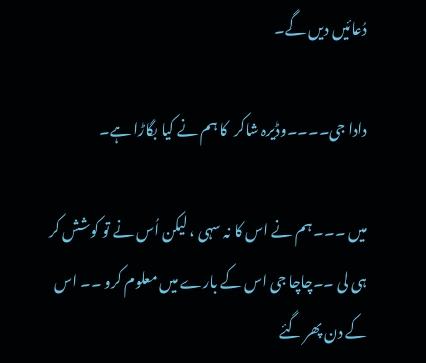دُعائیں دیں گے۔

دادا جی۔۔۔۔وڈیرہ شاکر  کا ہم نے کیا بگاڑا ہے۔

میں ۔۔۔ ہم نے اس کا نہ سہی ، لیکن اُس نے تو کوشش کر ہی لی ۔۔چاچا جی اس کے بارے میں معلوم کرو ۔۔ اس کے دن پھر گئے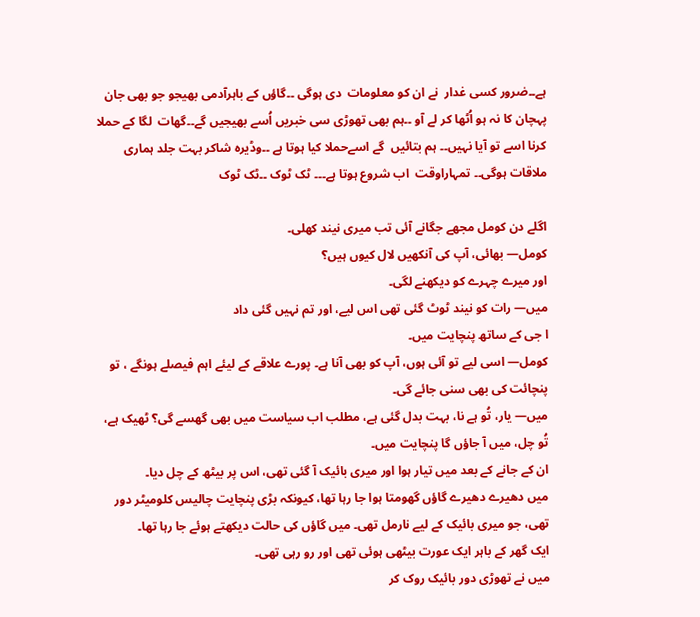ہے۔۔ضرور کسی غدار  نے ان کو معلومات  دی ہوگی ۔۔گاؤں کے باہرآدمی بھیجو جو بھی جان پہچان کا نہ ہو اُٹھا کر لے آو ۔۔ہم بھی تھوڑی سی خبریں اُسے بھیجیں گے۔۔گھات  لگا کے حملا کرنا اسے تو آیا نہیں۔۔ ہم بتائیں  گے اسےحملا کیا ہوتا ہے ۔۔وڈیرہ شاکر بہت جلد ہماری ملاقات ہوگی۔۔ تمہاراوقت  اب شروع ہوتا ہے۔۔۔ ٹک ٹوک ۔۔ٹک ٹوک

اگلے دن کومل مجھے جگانے آئی تب میری نیند کھلی۔
کومل— بھائی، آپ کی آنکھیں لال کیوں ہیں؟
اور میرے چہرے کو دیکھنے لگی۔
میں— رات کو نیند ٹوٹ گئی تھی اس لیے، اور تم نہیں گئی داد
ا جی کے ساتھ پنچایت میں۔
کومل— اسی لیے تو آئی ہوں، آپ کو بھی آنا ہے۔ پورے علاقے کے لیئے اہم فیصلے ہونگے ، تو پنچائت کی بھی سنی جائے گی۔
میں— یار، تُو ہے نا، بہت بدل گئی ہے، مطلب اب سیاست میں بھی گھسے گی؟ ٹھیک ہے، تُو چل، میں آ جاؤں گا پنچایت میں۔
ان کے جانے کے بعد میں تیار ہوا اور میری بائیک آ گئی تھی، اس پر بیٹھ کے چل دیا۔
میں دھیرے دھیرے گاؤں گھومتا ہوا جا رہا تھا، کیونکہ بڑی پنچایت چالیس کلومیٹر دور تھی، جو میری بائیک کے لیے نارمل تھی۔ میں گاؤں کی حالت دیکھتے ہوئے جا رہا تھا۔
ایک گھر کے باہر ایک عورت بیٹھی ہوئی تھی اور رو رہی تھی۔
میں نے تھوڑی دور بائیک روک کر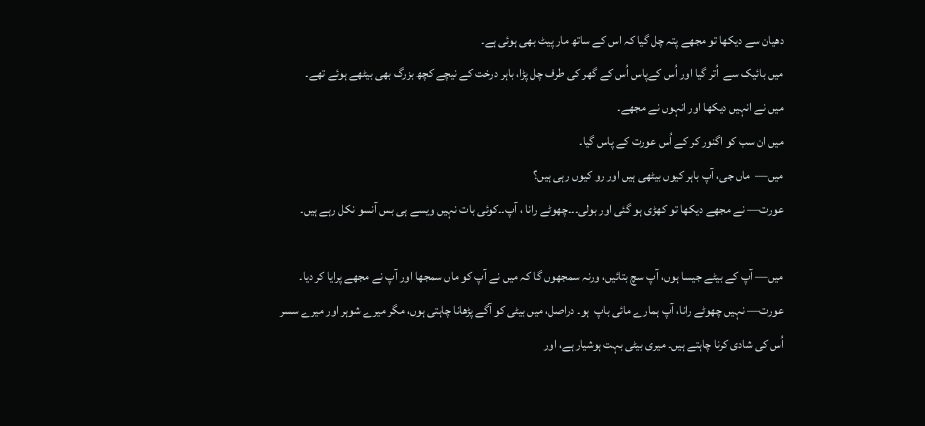دھیان سے دیکھا تو مجھے پتہ چل گیا کہ اس کے ساتھ مار پیٹ بھی ہوئی ہے۔
میں بائیک سے  اُتر گیا اور اُس کےپاس اُس کے گھر کی طرف چل پڑا، باہر درخت کے نیچے کچھ بزرگ بھی بیٹھے ہوئے تھے۔
میں نے انہیں دیکھا اور انہوں نے مجھے۔
میں ان سب کو اگنور کر کے اُس عورت کے پاس گیا۔
میں—  ماں جی، آپ باہر کیوں بیٹھی ہیں اور رو کیوں رہی ہیں؟
عورت— نے مجھے دیکھا تو کھڑی ہو گئی اور بولی۔۔۔چھوٹے رانا ، آپ۔۔کوئی بات نہیں ویسے ہی بس آنسو نکل رہے ہیں۔

میں— آپ کے بیٹے جیسا ہوں، آپ سچ بتائیں، ورنہ سمجھوں گا کہ میں نے آپ کو ماں سمجھا اور آپ نے مجھے پرایا کر دیا۔
عورت— نہیں چھوٹے رانا، آپ ہمارے مائی باپ  ہو۔ دراصل، میں بیٹی کو آگے پڑھانا چاہتی ہوں، مگر میرے شوہر اور میرے سسر اُس کی شادی کرنا چاہتے ہیں۔ میری بیٹی بہت ہوشیار ہے، اور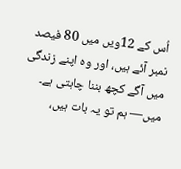اُس کے 12ویں میں 80 فیصد نمبر آئے ہیں، اور وہ اپنے زندگی میں آگے کچھ بننا چاہتی ہے۔
میں— ہم تو یہ بات ہیں،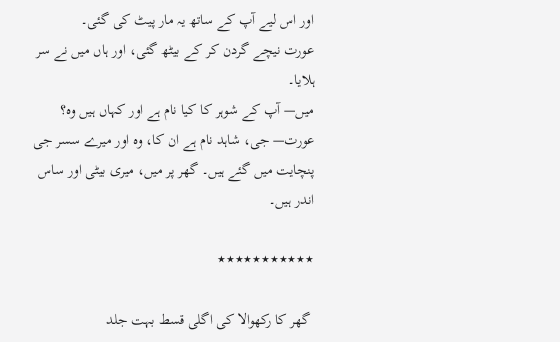اور اس لیے آپ کے ساتھ یہ مار پیٹ کی گئی۔
عورت نیچے گردن کر کے بیٹھ گئی، اور ہاں میں نے سر ہلایا۔
میں— آپ کے شوہر کا کیا نام ہے اور کہاں ہیں وہ؟
عورت— جی، شاہد نام ہے ان کا، وہ اور میرے سسر جی پنچایت میں گئے ہیں۔ گھر پر میں، میری بیٹی اور ساس اندر ہیں۔

٭٭٭٭٭٭٭٭٭٭٭

 گھر کا رکھوالا کی اگلی قسط بہت جلد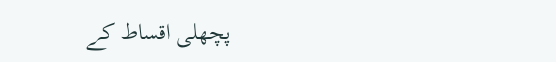پچھلی اقساط کے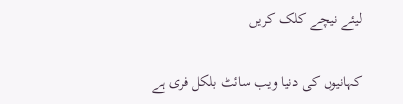لیئے نیچے کلک کریں

کہانیوں کی دنیا ویب سائٹ بلکل فری ہے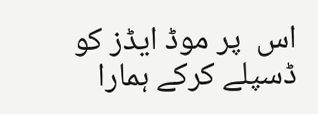اس  پر موڈ ایڈز کو ڈسپلے کرکے ہمارا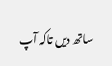ساتھ دیں تاکہ آپ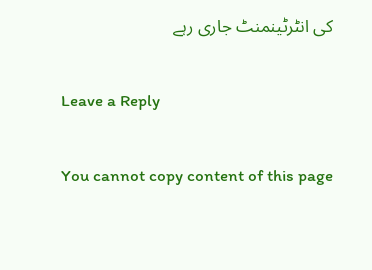کی انٹرٹینمنٹ جاری رہے

Leave a Reply

You cannot copy content of this page